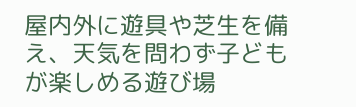屋内外に遊具や芝生を備え、天気を問わず子どもが楽しめる遊び場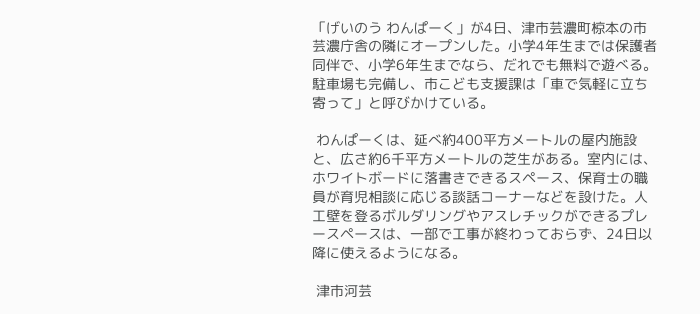「げいのう わんぱーく」が4日、津市芸濃町椋本の市芸濃庁舎の隣にオープンした。小学4年生までは保護者同伴で、小学6年生までなら、だれでも無料で遊べる。駐車場も完備し、市こども支援課は「車で気軽に立ち寄って」と呼びかけている。

 わんぱーくは、延べ約400平方メートルの屋内施設と、広さ約6千平方メートルの芝生がある。室内には、ホワイトボードに落書きできるスペース、保育士の職員が育児相談に応じる談話コーナーなどを設けた。人工壁を登るボルダリングやアスレチックができるプレースペースは、一部で工事が終わっておらず、24日以降に使えるようになる。

 津市河芸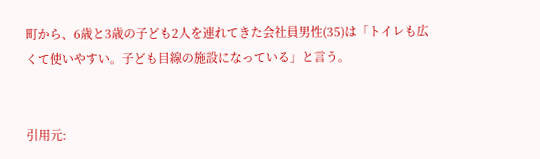町から、6歳と3歳の子ども2人を連れてきた会社員男性(35)は「トイレも広くて使いやすい。子ども目線の施設になっている」と言う。


引用元: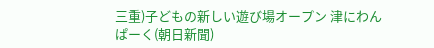三重)子どもの新しい遊び場オープン 津にわんぱーく(朝日新聞)